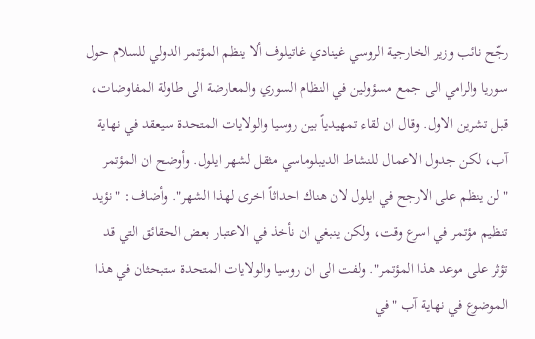رجّح نائب وزير الخارجية الروسي غينادي غاتيلوف ألا ينظم المؤتمر الدولي للسلام حول سوريا والرامي الى جمع مسؤولين في النظام السوري والمعارضة الى طاولة المفاوضات، قبل تشرين الاول. وقال ان لقاء تمهيدياً بين روسيا والولايات المتحدة سيعقد في نهاية آب، لكن جدول الاعمال للنشاط الديبلوماسي مثقل لشهر ايلول. وأوضح ان المؤتمر "لن ينظم على الارجح في ايلول لان هناك احداثاً اخرى لهذا الشهر". وأضاف: "نؤيد تنظيم مؤتمر في اسرع وقت، ولكن ينبغي ان نأخذ في الاعتبار بعض الحقائق التي قد تؤثر على موعد هذا المؤتمر". ولفت الى ان روسيا والولايات المتحدة ستبحثان في هذا الموضوع في نهاية آب "في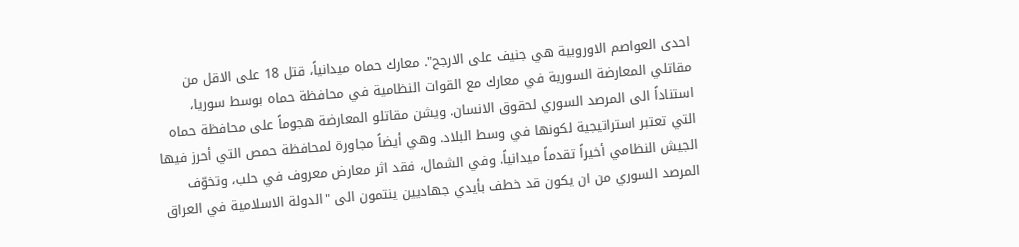احدى العواصم الاوروبية هي جنيف على الارجح". معارك حماه ميدانياً، قتل 18 على الاقل من مقاتلي المعارضة السورية في معارك مع القوات النظامية في محافظة حماه بوسط سوريا، استناداً الى المرصد السوري لحقوق الانسان. ويشن مقاتلو المعارضة هجوماً على محافظة حماه التي تعتبر استراتيجية لكونها في وسط البلاد. وهي أيضاً مجاورة لمحافظة حمص التي أحرز فيها الجيش النظامي أخيراً تقدماً ميدانياً. وفي الشمال، فقد اثر معارض معروف في حلب، وتخوّف المرصد السوري من ان يكون قد خطف بأيدي جهاديين ينتمون الى "الدولة الاسلامية في العراق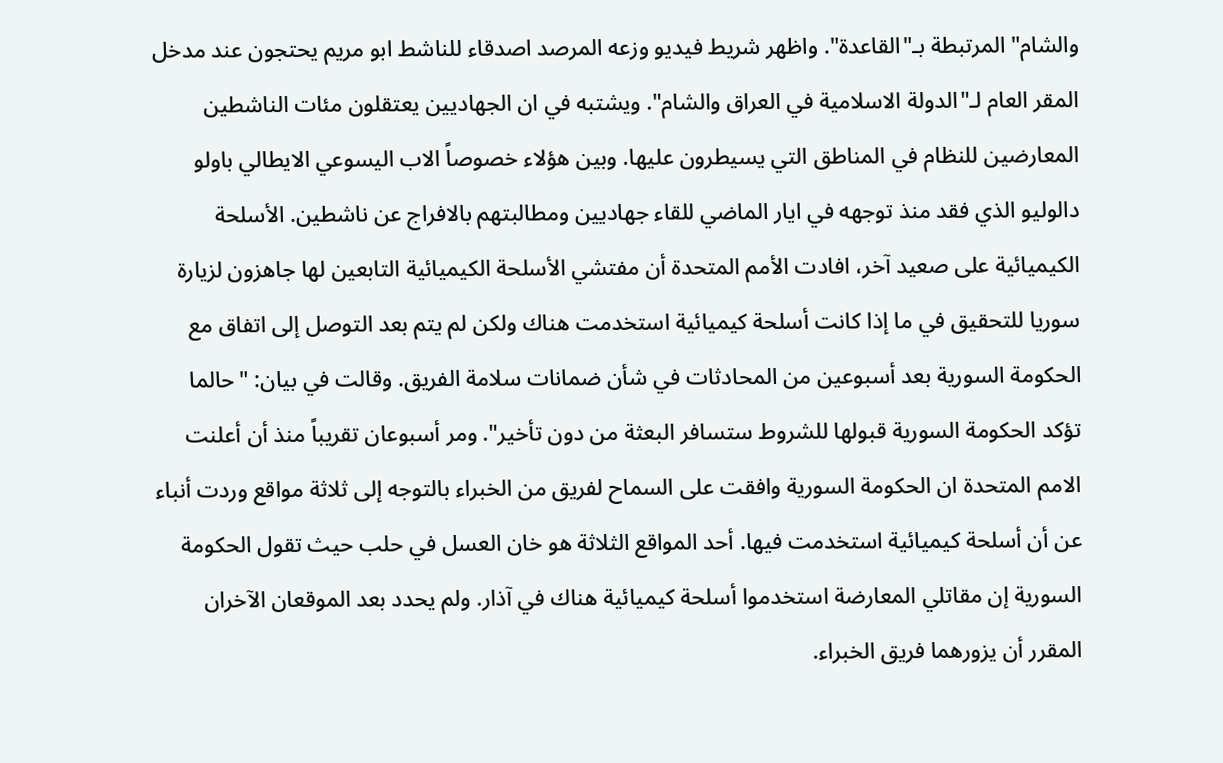والشام" المرتبطة بـ"القاعدة". واظهر شريط فيديو وزعه المرصد اصدقاء للناشط ابو مريم يحتجون عند مدخل المقر العام لـ"الدولة الاسلامية في العراق والشام". ويشتبه في ان الجهاديين يعتقلون مئات الناشطين المعارضين للنظام في المناطق التي يسيطرون عليها. وبين هؤلاء خصوصاً الاب اليسوعي الايطالي باولو دالوليو الذي فقد منذ توجهه في ايار الماضي للقاء جهاديين ومطالبتهم بالافراج عن ناشطين. الأسلحة الكيميائية على صعيد آخر، افادت الأمم المتحدة أن مفتشي الأسلحة الكيميائية التابعين لها جاهزون لزيارة سوريا للتحقيق في ما إذا كانت أسلحة كيميائية استخدمت هناك ولكن لم يتم بعد التوصل إلى اتفاق مع الحكومة السورية بعد أسبوعين من المحادثات في شأن ضمانات سلامة الفريق. وقالت في بيان: "حالما تؤكد الحكومة السورية قبولها للشروط ستسافر البعثة من دون تأخير". ومر أسبوعان تقريباً منذ أن أعلنت الامم المتحدة ان الحكومة السورية وافقت على السماح لفريق من الخبراء بالتوجه إلى ثلاثة مواقع وردت أنباء عن أن أسلحة كيميائية استخدمت فيها. أحد المواقع الثلاثة هو خان العسل في حلب حيث تقول الحكومة السورية إن مقاتلي المعارضة استخدموا أسلحة كيميائية هناك في آذار. ولم يحدد بعد الموقعان الآخران المقرر أن يزورهما فريق الخبراء.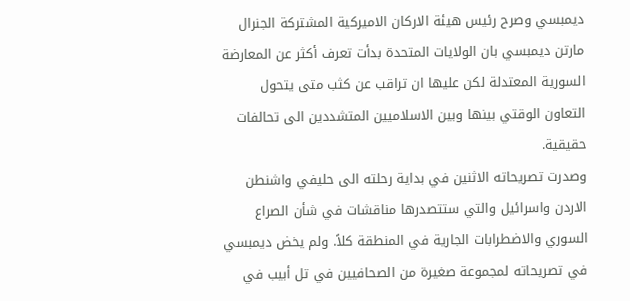ديمبسي وصرح رئيس هيئة الاركان الاميركية المشتركة الجنرال مارتن ديمبسي بان الولايات المتحدة بدأت تعرف أكثر عن المعارضة السورية المعتدلة لكن عليها ان تراقب عن كثب متى يتحول التعاون الوقتي بينها وبين الاسلاميين المتشددين الى تحالفات حقيقية.
وصدرت تصريحاته الاثنين في بداية رحلته الى حليفي واشنطن الاردن واسرائيل والتي ستتصدرها مناقشات في شأن الصراع السوري والاضطرابات الجارية في المنطقة كلاً. ولم يخض ديمبسي في تصريحاته لمجموعة صغيرة من الصحافيين في تل أبيب في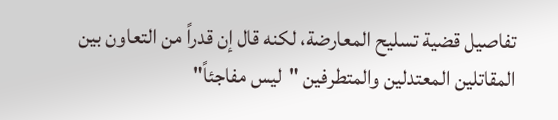تفاصيل قضية تسليح المعارضة، لكنه قال إن قدراً من التعاون بين المقاتلين المعتدلين والمتطرفين "ليس مفاجئاً"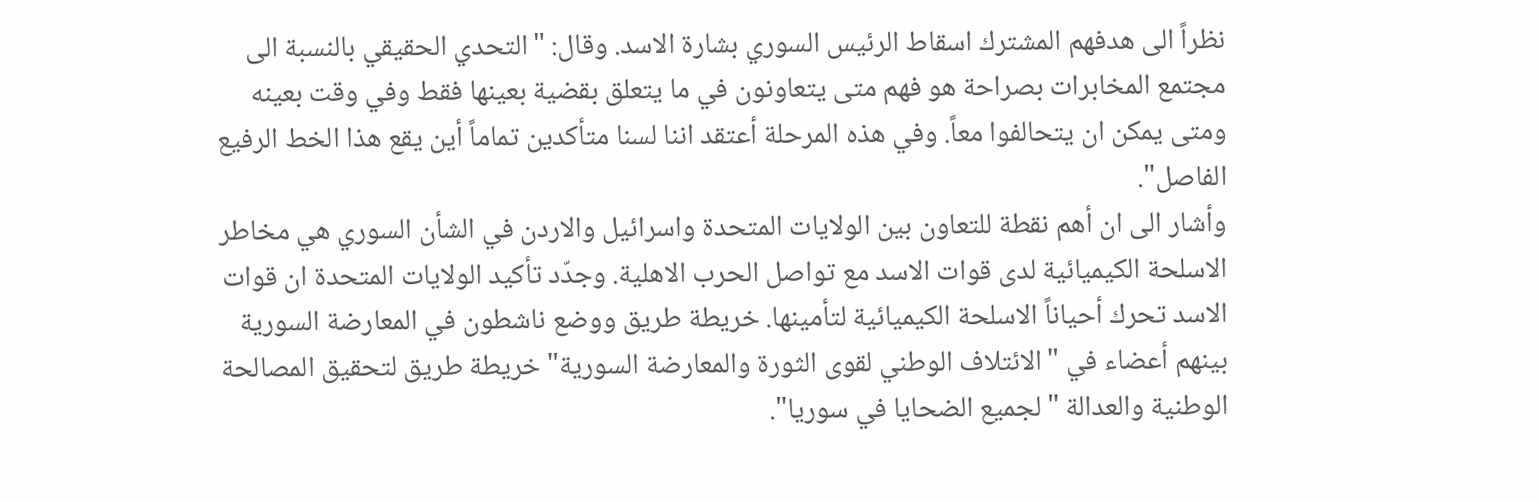نظراً الى هدفهم المشترك اسقاط الرئيس السوري بشارة الاسد. وقال: "التحدي الحقيقي بالنسبة الى مجتمع المخابرات بصراحة هو فهم متى يتعاونون في ما يتعلق بقضية بعينها فقط وفي وقت بعينه ومتى يمكن ان يتحالفوا معاً. وفي هذه المرحلة أعتقد اننا لسنا متأكدين تماماً أين يقع هذا الخط الرفيع الفاصل".
وأشار الى ان أهم نقطة للتعاون بين الولايات المتحدة واسرائيل والاردن في الشأن السوري هي مخاطر الاسلحة الكيميائية لدى قوات الاسد مع تواصل الحرب الاهلية. وجدّد تأكيد الولايات المتحدة ان قوات الاسد تحرك أحياناً الاسلحة الكيميائية لتأمينها. خريطة طريق ووضع ناشطون في المعارضة السورية بينهم أعضاء في "الائتلاف الوطني لقوى الثورة والمعارضة السورية" خريطة طريق لتحقيق المصالحة الوطنية والعدالة "لجميع الضحايا في سوريا".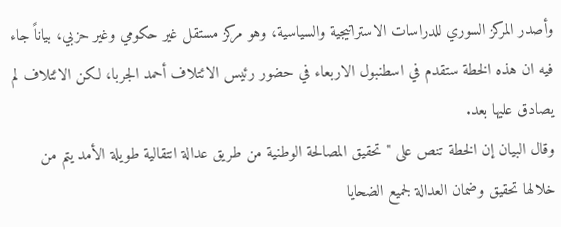وأصدر المركز السوري للدراسات الاستراتيجية والسياسية، وهو مركز مستقل غير حكومي وغير حزبي، بياناً جاء فيه ان هذه الخطة ستقدم في اسطنبول الاربعاء في حضور رئيس الائتلاف أحمد الجربا، لكن الائتلاف لم يصادق عليها بعد.
وقال البيان إن الخطة تنص على "تحقيق المصالحة الوطنية من طريق عدالة انتقالية طويلة الأمد يتم من خلالها تحقيق وضمان العدالة لجميع الضحايا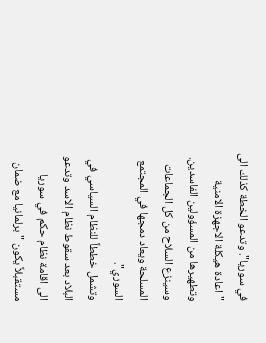في سوريا". وتدعو الخطة كذلك الى "اعادة هيكلة الاجهزة الامنية وتطهيرها من المسؤولين الفاسدين. وسينزع السلاح من كل الجماعات المسلحة ويعاد دمجها في المجتمع السوري".
وتشمل خططاً للنظام السياسي في البلاد بعد سقوط نظام الاسد وتدعو الى اقامة نظام حكم في سوريا مستقبلاً يكون "برلمانيا مع ضمان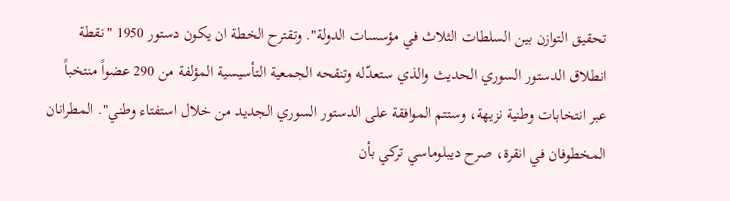تحقيق التوازن بين السلطات الثلاث في مؤسسات الدولة". وتقترح الخطة ان يكون دستور 1950 "نقطة انطلاق الدستور السوري الحديث والذي ستعدّله وتنقحه الجمعية التأسيسية المؤلفة من 290 عضواً منتخباً عبر انتخابات وطنية نزيهة، وستتم الموافقة على الدستور السوري الجديد من خلال استفتاء وطني". المطرانان المخطوفان في انقرة، صرح ديبلوماسي تركي بأن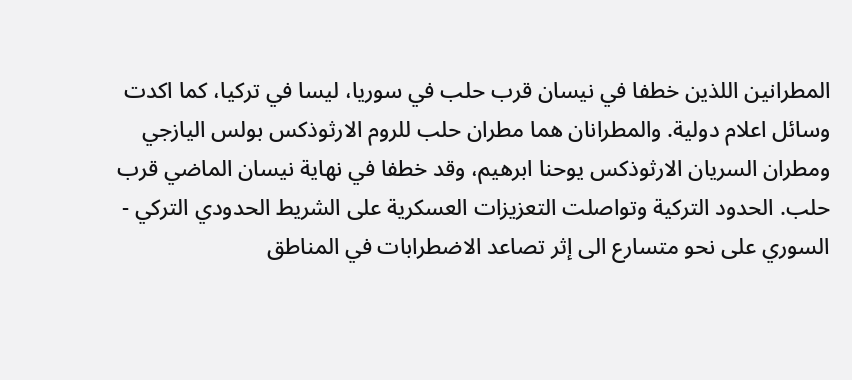المطرانين اللذين خطفا في نيسان قرب حلب في سوريا، ليسا في تركيا، كما اكدت وسائل اعلام دولية. والمطرانان هما مطران حلب للروم الارثوذكس بولس اليازجي ومطران السريان الارثوذكس يوحنا ابرهيم، وقد خطفا في نهاية نيسان الماضي قرب حلب. الحدود التركية وتواصلت التعزيزات العسكرية على الشريط الحدودي التركي - السوري على نحو متسارع الى إثر تصاعد الاضطرابات في المناطق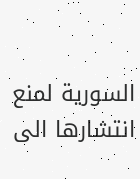السورية لمنع انتشارها الى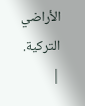الأراضي التركية.
|